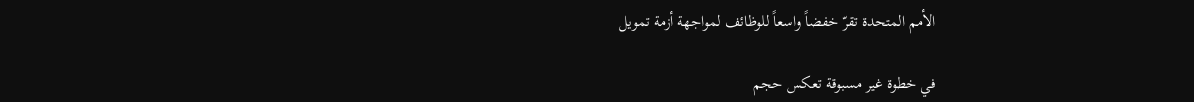الأمم المتحدة تقرّ خفضاً واسعاً للوظائف لمواجهة أزمة تمويل

في خطوة غير مسبوقة تعكس حجم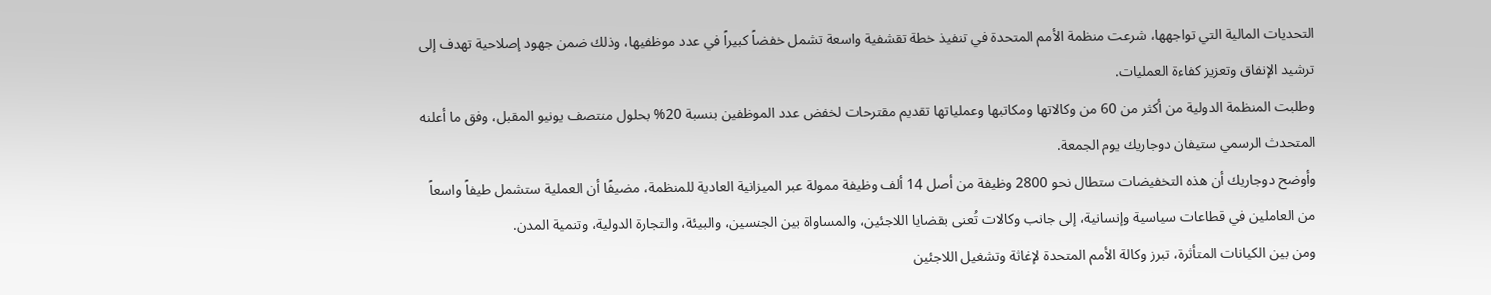التحديات المالية التي تواجهها، شرعت منظمة الأمم المتحدة في تنفيذ خطة تقشفية واسعة تشمل خفضاً كبيراً في عدد موظفيها، وذلك ضمن جهود إصلاحية تهدف إلى ترشيد الإنفاق وتعزيز كفاءة العمليات.
وطلبت المنظمة الدولية من أكثر من 60 من وكالاتها ومكاتبها وعملياتها تقديم مقترحات لخفض عدد الموظفين بنسبة 20% بحلول منتصف يونيو المقبل، وفق ما أعلنه المتحدث الرسمي ستيفان دوجاريك يوم الجمعة.
وأوضح دوجاريك أن هذه التخفيضات ستطال نحو 2800 وظيفة من أصل 14 ألف وظيفة ممولة عبر الميزانية العادية للمنظمة، مضيفًا أن العملية ستشمل طيفاً واسعاً من العاملين في قطاعات سياسية وإنسانية، إلى جانب وكالات تُعنى بقضايا اللاجئين، والمساواة بين الجنسين، والبيئة، والتجارة الدولية، وتنمية المدن.
ومن بين الكيانات المتأثرة، تبرز وكالة الأمم المتحدة لإغاثة وتشغيل اللاجئين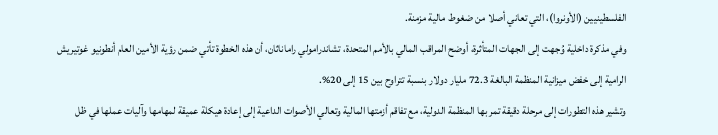الفلسطينيين (الأونروا)، التي تعاني أصلا من ضغوط مالية مزمنة.
وفي مذكرة داخلية وُجهت إلى الجهات المتأثرة، أوضح المراقب المالي بالأمم المتحدة، تشاندرامولي راماناثان، أن هذه الخطوة تأتي ضمن رؤية الأمين العام أنطونيو غوتيريش الرامية إلى خفض ميزانية المنظمة البالغة 72.3 مليار دولار بنسبة تتراوح بين 15 إلى 20%.
وتشير هذه التطورات إلى مرحلة دقيقة تمر بها المنظمة الدولية، مع تفاقم أزمتها المالية وتعالي الأصوات الداعية إلى إعادة هيكلة عميقة لمهامها وآليات عملها في ظل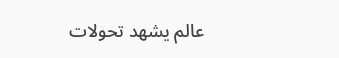عالم يشهد تحولات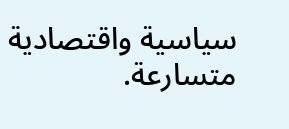سياسية واقتصادية متسارعة.